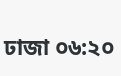ঢাজা ০৬:২০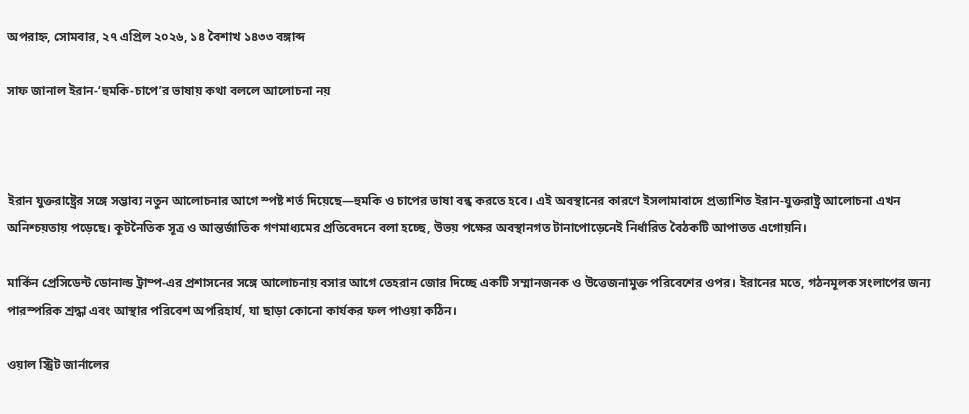অপরাহ্ন, সোমবার, ২৭ এপ্রিল ২০২৬, ১৪ বৈশাখ ১৪৩৩ বঙ্গাব্দ

সাফ জানাল ইরান-‘হুমকি-চাপে’র ভাষায় কথা বললে আলোচনা নয়



ইরান যুক্তরাষ্ট্রের সঙ্গে সম্ভাব্য নতুন আলোচনার আগে স্পষ্ট শর্ত দিয়েছে—হুমকি ও চাপের ভাষা বন্ধ করতে হবে। এই অবস্থানের কারণে ইসলামাবাদে প্রত্যাশিত ইরান-যুক্তরাষ্ট্র আলোচনা এখন অনিশ্চয়তায় পড়েছে। কূটনৈতিক সূত্র ও আন্তর্জাতিক গণমাধ্যমের প্রতিবেদনে বলা হচ্ছে, উভয় পক্ষের অবস্থানগত টানাপোড়েনেই নির্ধারিত বৈঠকটি আপাতত এগোয়নি।

মার্কিন প্রেসিডেন্ট ডোনাল্ড ট্রাম্প-এর প্রশাসনের সঙ্গে আলোচনায় বসার আগে তেহরান জোর দিচ্ছে একটি সম্মানজনক ও উত্তেজনামুক্ত পরিবেশের ওপর। ইরানের মতে, গঠনমূলক সংলাপের জন্য পারস্পরিক শ্রদ্ধা এবং আস্থার পরিবেশ অপরিহার্য, যা ছাড়া কোনো কার্যকর ফল পাওয়া কঠিন।

ওয়াল স্ট্রিট জার্নালের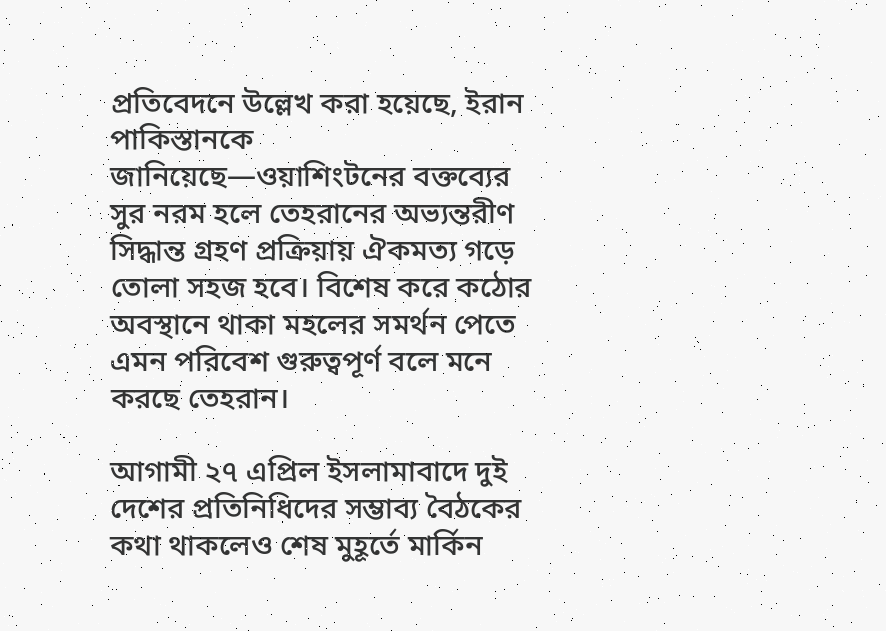প্রতিবেদনে উল্লেখ করা হয়েছে, ইরান পাকিস্তানকে জানিয়েছে—ওয়াশিংটনের বক্তব্যের সুর নরম হলে তেহরানের অভ্যন্তরীণ সিদ্ধান্ত গ্রহণ প্রক্রিয়ায় ঐকমত্য গড়ে তোলা সহজ হবে। বিশেষ করে কঠোর অবস্থানে থাকা মহলের সমর্থন পেতে এমন পরিবেশ গুরুত্বপূর্ণ বলে মনে করছে তেহরান।

আগামী ২৭ এপ্রিল ইসলামাবাদে দুই দেশের প্রতিনিধিদের সম্ভাব্য বৈঠকের কথা থাকলেও শেষ মুহূর্তে মার্কিন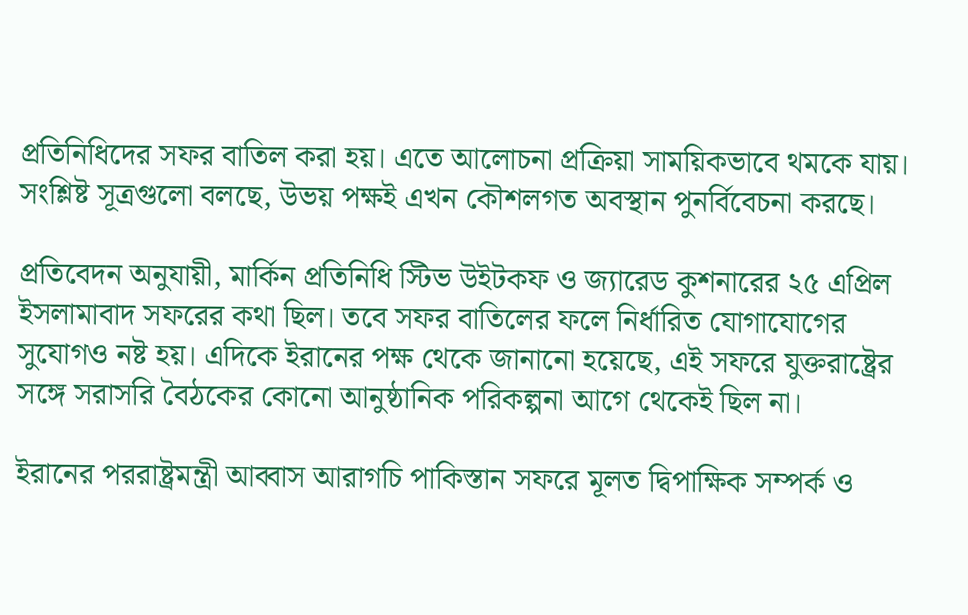প্রতিনিধিদের সফর বাতিল করা হয়। এতে আলোচনা প্রক্রিয়া সাময়িকভাবে থমকে যায়। সংশ্লিষ্ট সূত্রগুলো বলছে, উভয় পক্ষই এখন কৌশলগত অবস্থান পুনর্বিবেচনা করছে।

প্রতিবেদন অনুযায়ী, মার্কিন প্রতিনিধি স্টিভ উইটকফ ও জ্যারেড কুশনারের ২৫ এপ্রিল ইসলামাবাদ সফরের কথা ছিল। তবে সফর বাতিলের ফলে নির্ধারিত যোগাযোগের সুযোগও নষ্ট হয়। এদিকে ইরানের পক্ষ থেকে জানানো হয়েছে, এই সফরে যুক্তরাষ্ট্রের সঙ্গে সরাসরি বৈঠকের কোনো আনুষ্ঠানিক পরিকল্পনা আগে থেকেই ছিল না।

ইরানের পররাষ্ট্রমন্ত্রী আব্বাস আরাগচি পাকিস্তান সফরে মূলত দ্বিপাক্ষিক সম্পর্ক ও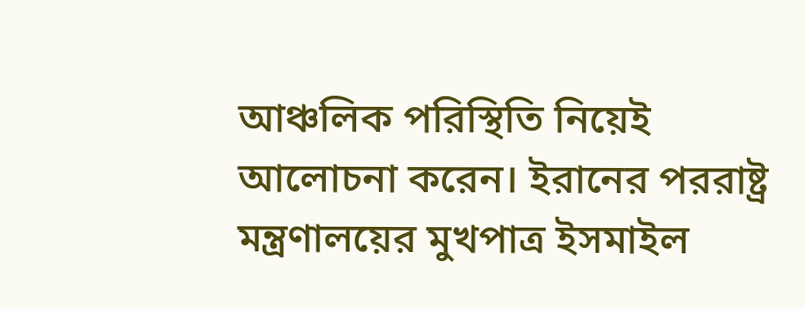আঞ্চলিক পরিস্থিতি নিয়েই আলোচনা করেন। ইরানের পররাষ্ট্র মন্ত্রণালয়ের মুখপাত্র ইসমাইল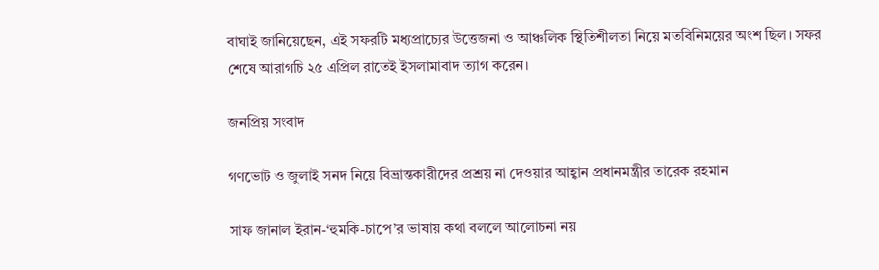বাঘাই জানিয়েছেন, এই সফরটি মধ্যপ্রাচ্যের উত্তেজনা ও আঞ্চলিক স্থিতিশীলতা নিয়ে মতবিনিময়ের অংশ ছিল। সফর শেষে আরাগচি ২৫ এপ্রিল রাতেই ইসলামাবাদ ত্যাগ করেন।

জনপ্রিয় সংবাদ

গণভোট ও জুলাই সনদ নিয়ে বিভ্রান্তকারীদের প্রশ্রয় না দেওয়ার আহ্বান প্রধানমন্ত্রীর তারেক রহমান

সাফ জানাল ইরান-‘হুমকি-চাপে’র ভাষায় কথা বললে আলোচনা নয়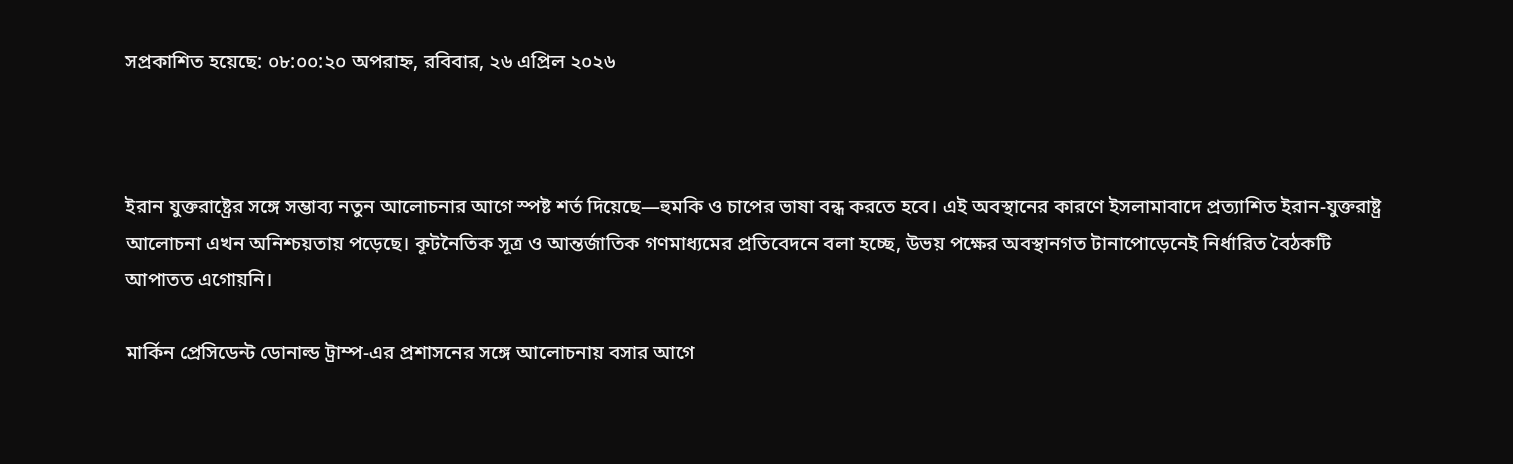সপ্রকাশিত হয়েছে: ০৮:০০:২০ অপরাহ্ন, রবিবার, ২৬ এপ্রিল ২০২৬



ইরান যুক্তরাষ্ট্রের সঙ্গে সম্ভাব্য নতুন আলোচনার আগে স্পষ্ট শর্ত দিয়েছে—হুমকি ও চাপের ভাষা বন্ধ করতে হবে। এই অবস্থানের কারণে ইসলামাবাদে প্রত্যাশিত ইরান-যুক্তরাষ্ট্র আলোচনা এখন অনিশ্চয়তায় পড়েছে। কূটনৈতিক সূত্র ও আন্তর্জাতিক গণমাধ্যমের প্রতিবেদনে বলা হচ্ছে, উভয় পক্ষের অবস্থানগত টানাপোড়েনেই নির্ধারিত বৈঠকটি আপাতত এগোয়নি।

মার্কিন প্রেসিডেন্ট ডোনাল্ড ট্রাম্প-এর প্রশাসনের সঙ্গে আলোচনায় বসার আগে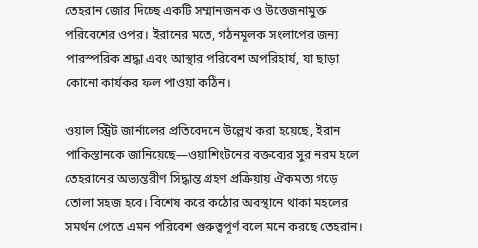তেহরান জোর দিচ্ছে একটি সম্মানজনক ও উত্তেজনামুক্ত পরিবেশের ওপর। ইরানের মতে, গঠনমূলক সংলাপের জন্য পারস্পরিক শ্রদ্ধা এবং আস্থার পরিবেশ অপরিহার্য, যা ছাড়া কোনো কার্যকর ফল পাওয়া কঠিন।

ওয়াল স্ট্রিট জার্নালের প্রতিবেদনে উল্লেখ করা হয়েছে, ইরান পাকিস্তানকে জানিয়েছে—ওয়াশিংটনের বক্তব্যের সুর নরম হলে তেহরানের অভ্যন্তরীণ সিদ্ধান্ত গ্রহণ প্রক্রিয়ায় ঐকমত্য গড়ে তোলা সহজ হবে। বিশেষ করে কঠোর অবস্থানে থাকা মহলের সমর্থন পেতে এমন পরিবেশ গুরুত্বপূর্ণ বলে মনে করছে তেহরান।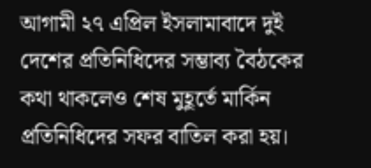আগামী ২৭ এপ্রিল ইসলামাবাদে দুই দেশের প্রতিনিধিদের সম্ভাব্য বৈঠকের কথা থাকলেও শেষ মুহূর্তে মার্কিন প্রতিনিধিদের সফর বাতিল করা হয়।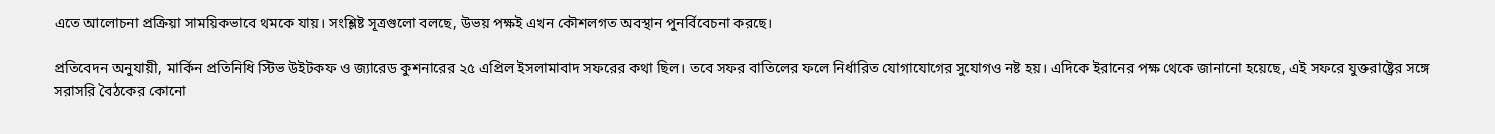এতে আলোচনা প্রক্রিয়া সাময়িকভাবে থমকে যায়। সংশ্লিষ্ট সূত্রগুলো বলছে, উভয় পক্ষই এখন কৌশলগত অবস্থান পুনর্বিবেচনা করছে।

প্রতিবেদন অনুযায়ী, মার্কিন প্রতিনিধি স্টিভ উইটকফ ও জ্যারেড কুশনারের ২৫ এপ্রিল ইসলামাবাদ সফরের কথা ছিল। তবে সফর বাতিলের ফলে নির্ধারিত যোগাযোগের সুযোগও নষ্ট হয়। এদিকে ইরানের পক্ষ থেকে জানানো হয়েছে, এই সফরে যুক্তরাষ্ট্রের সঙ্গে সরাসরি বৈঠকের কোনো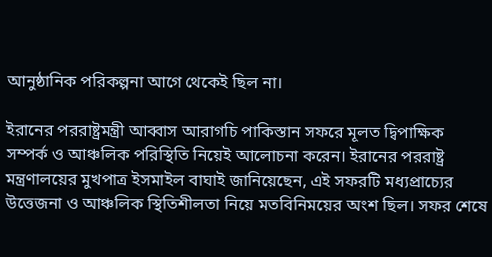আনুষ্ঠানিক পরিকল্পনা আগে থেকেই ছিল না।

ইরানের পররাষ্ট্রমন্ত্রী আব্বাস আরাগচি পাকিস্তান সফরে মূলত দ্বিপাক্ষিক সম্পর্ক ও আঞ্চলিক পরিস্থিতি নিয়েই আলোচনা করেন। ইরানের পররাষ্ট্র মন্ত্রণালয়ের মুখপাত্র ইসমাইল বাঘাই জানিয়েছেন, এই সফরটি মধ্যপ্রাচ্যের উত্তেজনা ও আঞ্চলিক স্থিতিশীলতা নিয়ে মতবিনিময়ের অংশ ছিল। সফর শেষে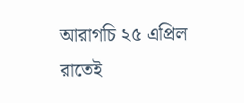আরাগচি ২৫ এপ্রিল রাতেই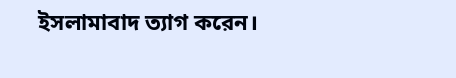ইসলামাবাদ ত্যাগ করেন।